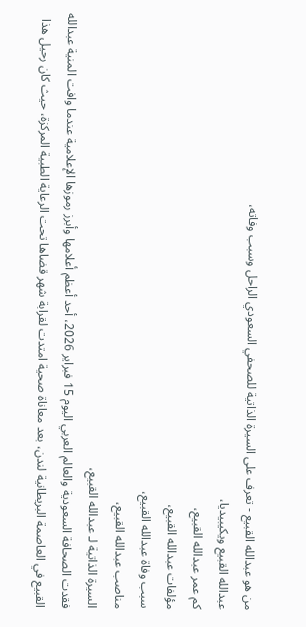من هو عبدالله القبيع - تعرف على السيرة الذاتية للصحفي السعودي الراحل وسبب وفاته،
عبدالله القبيع ويكيبيديا،
كم عمر عبدالله القبيع،
مؤلفات عبدالله القبيع،
سبب وفاة عبدالله القبيع،
مناصب عبدالله القبيع،
السيرة الذاتية لـ عبدالله القبيع،
فقدت الصحافة السعودية والعالم العربي اليوم 15 فبراير 2026، أحد أعظم أعلامها وأبرز رموزها الإعلامية عندما وافت المنية عبدالله القبيع في العاصمة البريطانية لندن، بعد معاناة صحية امتدت لقرابة شهر قضاها تحت الرعاية الطبية المركزة، حيث كان رحيل هذا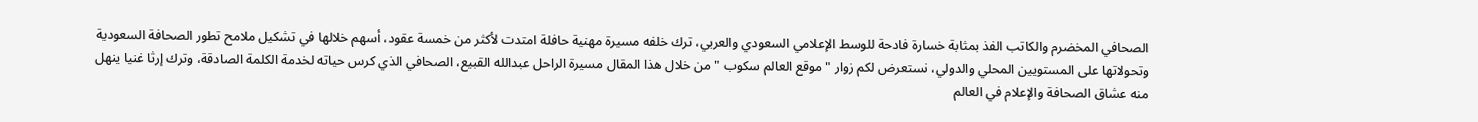الصحافي المخضرم والكاتب الفذ بمثابة خسارة فادحة للوسط الإعلامي السعودي والعربي، ترك خلفه مسيرة مهنية حافلة امتدت لأكثر من خمسة عقود، أسهم خلالها في تشكيل ملامح تطور الصحافة السعودية وتحولاتها على المستويين المحلي والدولي، نستعرض لكم زوار "موقع العالم سكوب " من خلال هذا المقال مسيرة الراحل عبدالله القبيع، الصحافي الذي كرس حياته لخدمة الكلمة الصادقة، وترك إرثا غنيا ينهل منه عشاق الصحافة والإعلام في العالم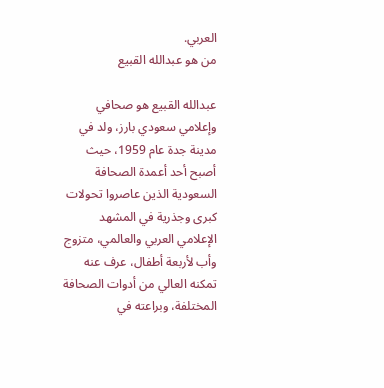العربي.
من هو عبدالله القبيع

عبدالله القبيع هو صحافي وإعلامي سعودي بارز، ولد في مدينة جدة عام 1959، حيث أصبح أحد أعمدة الصحافة السعودية الذين عاصروا تحولات كبرى وجذرية في المشهد الإعلامي العربي والعالمي، متزوج وأب لأربعة أطفال، عرف عنه تمكنه العالي من أدوات الصحافة المختلفة، وبراعته في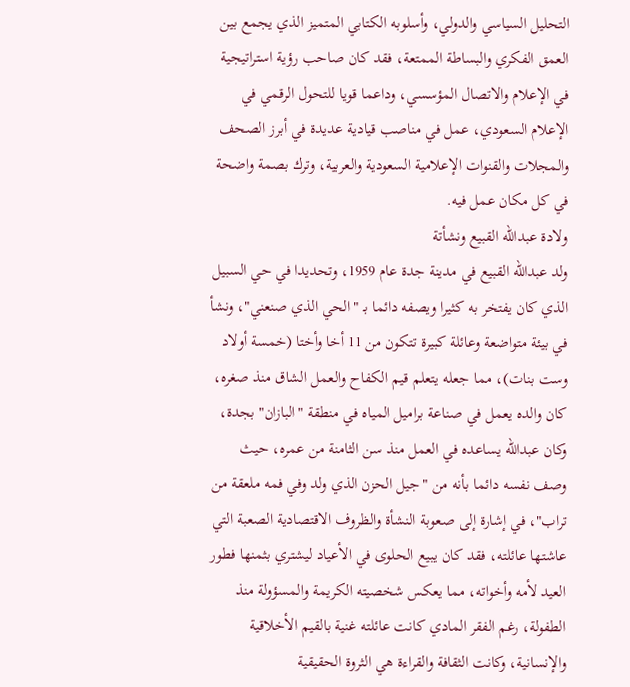التحليل السياسي والدولي، وأسلوبه الكتابي المتميز الذي يجمع بين العمق الفكري والبساطة الممتعة، فقد كان صاحب رؤية استراتيجية في الإعلام والاتصال المؤسسي، وداعما قويا للتحول الرقمي في الإعلام السعودي، عمل في مناصب قيادية عديدة في أبرز الصحف والمجلات والقنوات الإعلامية السعودية والعربية، وترك بصمة واضحة في كل مكان عمل فيه.
ولادة عبدالله القبيع ونشأتة
ولد عبدالله القبيع في مدينة جدة عام 1959، وتحديدا في حي السبيل الذي كان يفتخر به كثيرا ويصفه دائما بـ "الحي الذي صنعني"، ونشأ في بيئة متواضعة وعائلة كبيرة تتكون من 11 أخا وأختا (خمسة أولاد وست بنات)، مما جعله يتعلم قيم الكفاح والعمل الشاق منذ صغره، كان والده يعمل في صناعة براميل المياه في منطقة "البازان" بجدة، وكان عبدالله يساعده في العمل منذ سن الثامنة من عمره، حيث وصف نفسه دائما بأنه من "جيل الحزن الذي ولد وفي فمه ملعقة من تراب"، في إشارة إلى صعوبة النشأة والظروف الاقتصادية الصعبة التي عاشتها عائلته، فقد كان يبيع الحلوى في الأعياد ليشتري بثمنها فطور العيد لأمه وأخواته، مما يعكس شخصيته الكريمة والمسؤولة منذ الطفولة، رغم الفقر المادي كانت عائلته غنية بالقيم الأخلاقية والإنسانية، وكانت الثقافة والقراءة هي الثروة الحقيقية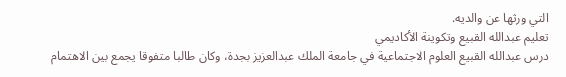التي ورثها عن والديه.
تعليم عبدالله القبيع وتكوينة الأكاديمي
درس عبدالله القبيع العلوم الاجتماعية في جامعة الملك عبدالعزيز بجدة، وكان طالبا متفوقا يجمع بين الاهتمام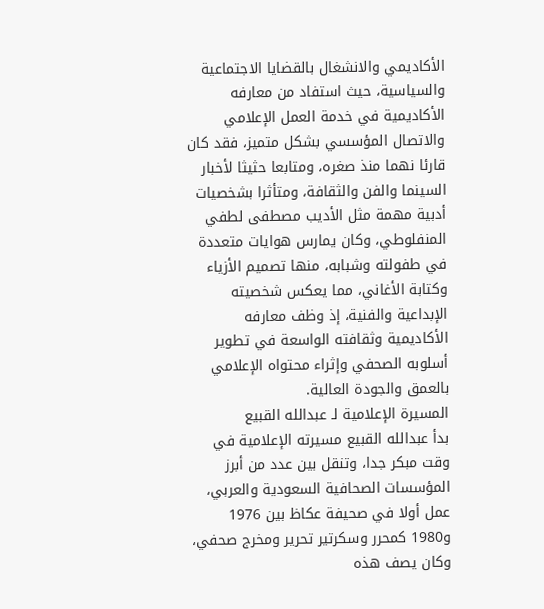الأكاديمي والانشغال بالقضايا الاجتماعية والسياسية، حيث استفاد من معارفه الأكاديمية في خدمة العمل الإعلامي والاتصال المؤسسي بشكل متميز، فقد كان قارئا نهما منذ صغره، ومتابعا حثيثا لأخبار السينما والفن والثقافة، ومتأثرا بشخصيات أدبية مهمة مثل الأديب مصطفى لطفي المنفلوطي، وكان يمارس هوايات متعددة في طفولته وشبابه، منها تصميم الأزياء وكتابة الأغاني، مما يعكس شخصيته الإبداعية والفنية، إذ وظف معارفه الأكاديمية وثقافته الواسعة في تطوير أسلوبه الصحفي وإثراء محتواه الإعلامي بالعمق والجودة العالية.
المسيرة الإعلامية لـ عبدالله القبيع
بدأ عبدالله القبيع مسيرته الإعلامية في وقت مبكر جدا، وتنقل بين عدد من أبرز المؤسسات الصحافية السعودية والعربي، عمل أولا في صحيفة عكاظ بين 1976 و1980 كمحرر وسكرتير تحرير ومخرج صحفي، وكان يصف هذه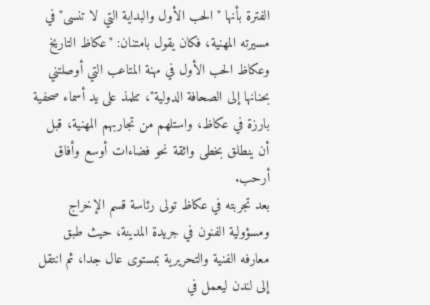الفترة بأنها "الحب الأول والبداية التي لا تنسى" في مسيرته المهنية، فكان يقول بامتنان: "عكاظ التاريخ وعكاظ الحب الأول في مهنة المتاعب التي أوصلتني بحنانها إلى الصحافة الدولية"، تتلمذ على يد أسماء صحفية بارزة في عكاظ، واستلهم من تجاربهم المهنية، قبل أن ينطلق بخطى واثقة نحو فضاءات أوسع وأفاق أرحب.
بعد تجربته في عكاظ تولى رئاسة قسم الإخراج ومسؤولية الفنون في جريدة المدينة، حيث طبق معارفه الفنية والتحريرية بمستوى عال جدا، ثم انتقل إلى لندن ليعمل في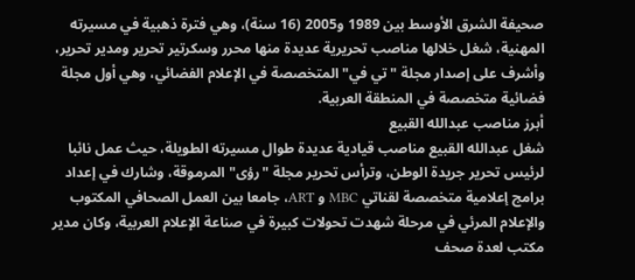صحيفة الشرق الأوسط بين 1989 و2005 (16 سنة)، وهي فترة ذهبية في مسيرته المهنية، شغل خلالها مناصب تحريرية عديدة منها محرر وسكرتير تحرير ومدير تحرير، وأشرف على إصدار مجلة "تي في" المتخصصة في الإعلام الفضائي، وهي أول مجلة فضائية متخصصة في المنطقة العربية.
أبرز مناصب عبدالله القبيع
شغل عبدالله القبيع مناصب قيادية عديدة طوال مسيرته الطويلة، حيث عمل نائبا لرئيس تحرير جريدة الوطن، وترأس تحرير مجلة "رؤى" المرموقة، وشارك في إعداد برامج إعلامية متخصصة لقناتي MBC و ART، جامعا بين العمل الصحافي المكتوب والإعلام المرئي في مرحلة شهدت تحولات كبيرة في صناعة الإعلام العربية، وكان مدير مكتب لعدة صحف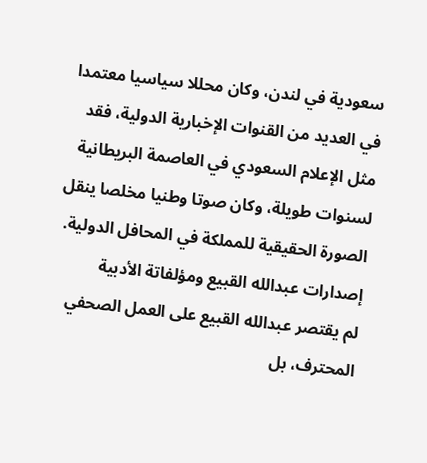سعودية في لندن، وكان محللا سياسيا معتمدا في العديد من القنوات الإخبارية الدولية، فقد مثل الإعلام السعودي في العاصمة البريطانية لسنوات طويلة، وكان صوتا وطنيا مخلصا ينقل الصورة الحقيقية للمملكة في المحافل الدولية.
إصدارات عبدالله القبيع ومؤلفاتة الأدبية
لم يقتصر عبدالله القبيع على العمل الصحفي المحترف، بل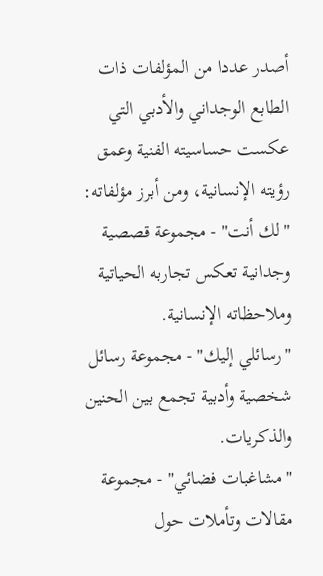أصدر عددا من المؤلفات ذات الطابع الوجداني والأدبي التي عكست حساسيته الفنية وعمق رؤيته الإنسانية، ومن أبرز مؤلفاته:
"لك أنت" - مجموعة قصصية وجدانية تعكس تجاربه الحياتية وملاحظاته الإنسانية.
"رسائلي إليك" - مجموعة رسائل شخصية وأدبية تجمع بين الحنين والذكريات.
"مشاغبات فضائي" - مجموعة مقالات وتأملات حول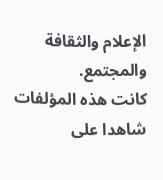الإعلام والثقافة والمجتمع.
كانت هذه المؤلفات شاهدا على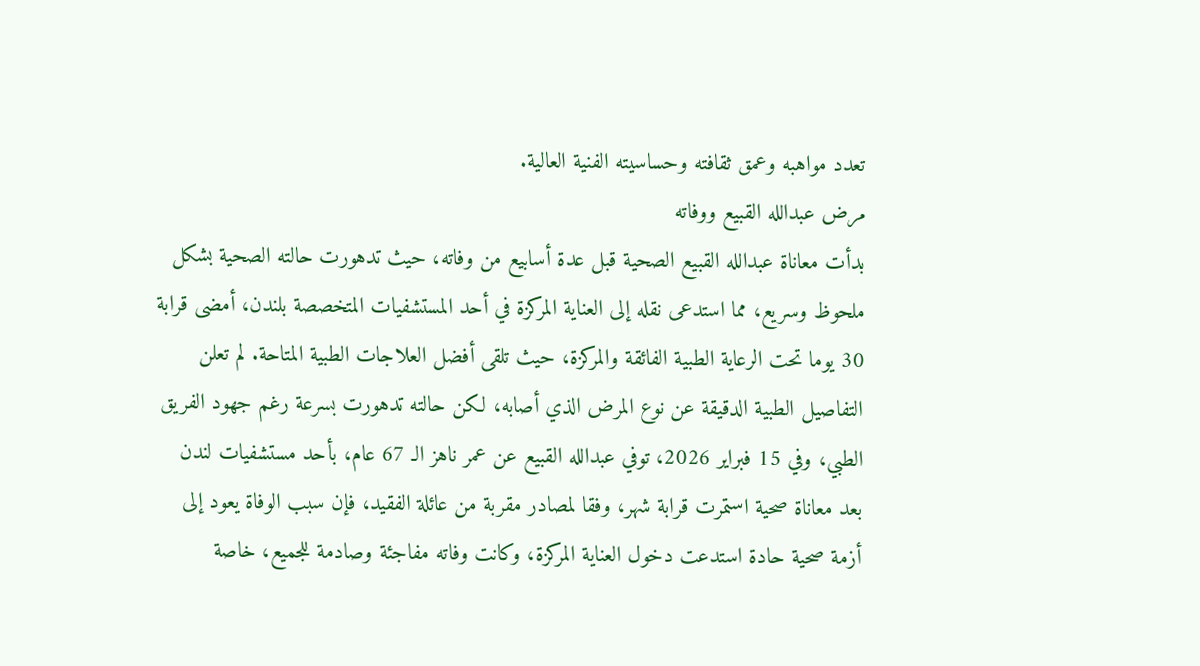تعدد مواهبه وعمق ثقافته وحساسيته الفنية العالية.
مرض عبدالله القبيع ووفاته
بدأت معاناة عبدالله القبيع الصحية قبل عدة أسابيع من وفاته، حيث تدهورت حالته الصحية بشكل ملحوظ وسريع، مما استدعى نقله إلى العناية المركزة في أحد المستشفيات المتخصصة بلندن، أمضى قرابة 30 يوما تحت الرعاية الطبية الفائقة والمركزة، حيث تلقى أفضل العلاجات الطبية المتاحة. لم تعلن التفاصيل الطبية الدقيقة عن نوع المرض الذي أصابه، لكن حالته تدهورت بسرعة رغم جهود الفريق الطبي، وفي 15 فبراير 2026، توفي عبدالله القبيع عن عمر ناهز الـ 67 عام، بأحد مستشفيات لندن بعد معاناة صحية استمرت قرابة شهر، وفقا لمصادر مقربة من عائلة الفقيد، فإن سبب الوفاة يعود إلى أزمة صحية حادة استدعت دخول العناية المركزة، وكانت وفاته مفاجئة وصادمة للجميع، خاصة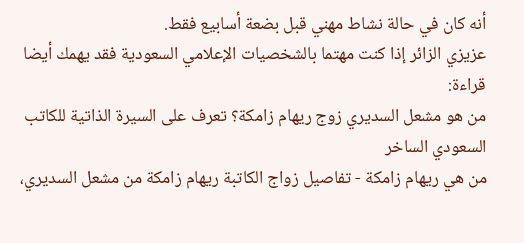أنه كان في حالة نشاط مهني قبل بضعة أسابيع فقط.
عزيزي الزائر إذا كنت مهتما بالشخصيات الإعلامي السعودية فقد يهمك أيضا قراءة:
من هو مشعل السديري زوج ريهام زامكة؟ تعرف على السيرة الذاتية للكاتب السعودي الساخر
من هي ريهام زامكة - تفاصيل زواج الكاتبة ريهام زامكة من مشعل السديري،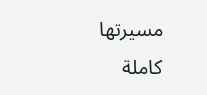مسيرتها كاملة